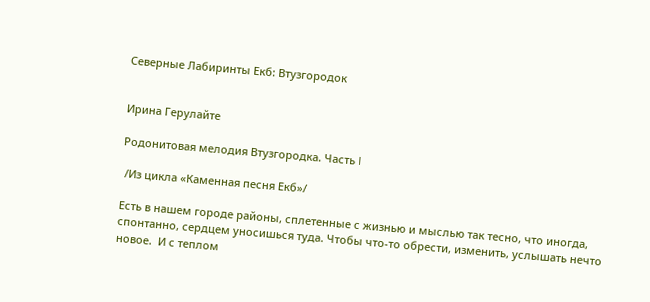Северные Лабиринты Екб: Втузгородок


Ирина Герулайте

Родонитовая мелодия Втузгородка. Часть I

 /Из цикла «Каменная песня Екб»/

Есть в нашем городе районы, сплетенные с жизнью и мыслью так тесно, что иногда, спонтанно, сердцем уносишься туда. Чтобы что-то обрести, изменить, услышать нечто новое.  И с теплом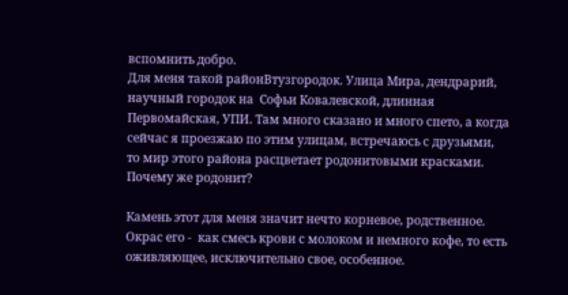вспомнить добро.
Для меня такой районВтузгородок. Улица Мира, дендрарий, научный городок на  Софьи Ковалевской, длинная Первомайская, УПИ. Там много сказано и много спето, а когда сейчас я проезжаю по этим улицам, встречаюсь с друзьями, то мир этого района расцветает родонитовыми красками. Почему же родонит?

Камень этот для меня значит нечто корневое, родственное. Окрас его -  как смесь крови с молоком и немного кофе, то есть оживляющее, исключительно свое, особенное.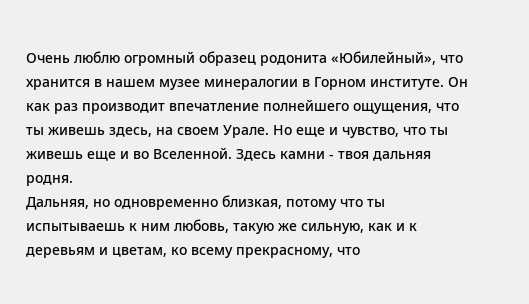Очень люблю огромный образец родонита «Юбилейный», что хранится в нашем музее минералогии в Горном институте. Он как раз производит впечатление полнейшего ощущения, что ты живешь здесь, на своем Урале. Но еще и чувство, что ты живешь еще и во Вселенной. Здесь камни - твоя дальняя родня.
Дальняя, но одновременно близкая, потому что ты испытываешь к ним любовь, такую же сильную, как и к деревьям и цветам, ко всему прекрасному, что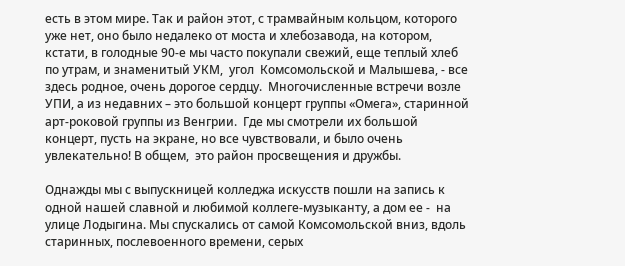есть в этом мире. Так и район этот, с трамвайным кольцом, которого уже нет, оно было недалеко от моста и хлебозавода, на котором, кстати, в голодные 90-е мы часто покупали свежий, еще теплый хлеб по утрам, и знаменитый УКМ,  угол  Комсомольской и Малышева, - все здесь родное, очень дорогое сердцу.  Многочисленные встречи возле УПИ, а из недавних – это большой концерт группы «Омега», старинной арт-роковой группы из Венгрии.  Где мы смотрели их большой концерт, пусть на экране, но все чувствовали, и было очень увлекательно! В общем,  это район просвещения и дружбы.

Однажды мы с выпускницей колледжа искусств пошли на запись к одной нашей славной и любимой коллеге-музыканту, а дом ее -  на улице Лодыгина. Мы спускались от самой Комсомольской вниз, вдоль старинных, послевоенного времени, серых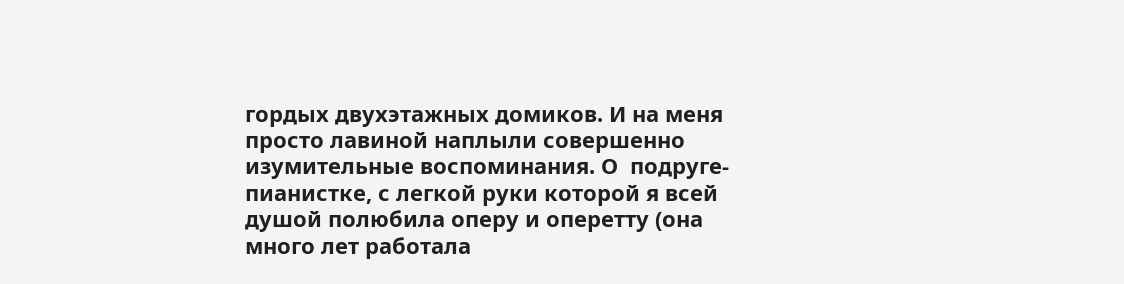гордых двухэтажных домиков. И на меня просто лавиной наплыли совершенно изумительные воспоминания. О  подруге-пианистке, с легкой руки которой я всей душой полюбила оперу и оперетту (она много лет работала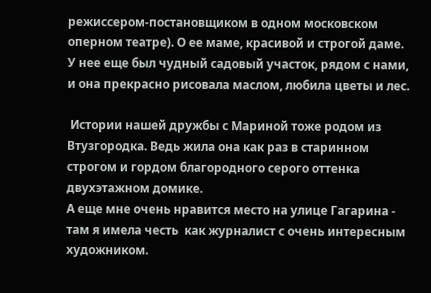режиссером-постановщиком в одном московском оперном театре). О ее маме, красивой и строгой даме. У нее еще был чудный садовый участок, рядом с нами, и она прекрасно рисовала маслом, любила цветы и лес.

 Истории нашей дружбы с Мариной тоже родом из Втузгородка. Ведь жила она как раз в старинном строгом и гордом благородного серого оттенка двухэтажном домике.
А еще мне очень нравится место на улице Гагарина - там я имела честь  как журналист с очень интересным художником.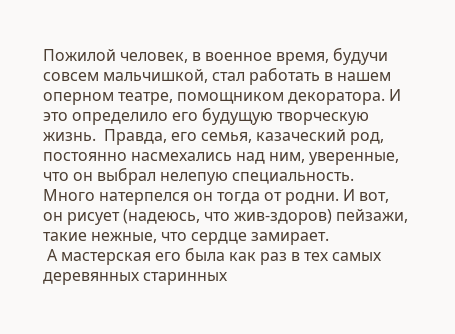Пожилой человек, в военное время, будучи совсем мальчишкой, стал работать в нашем оперном театре, помощником декоратора. И это определило его будущую творческую жизнь.  Правда, его семья, казаческий род, постоянно насмехались над ним, уверенные, что он выбрал нелепую специальность. Много натерпелся он тогда от родни. И вот, он рисует (надеюсь, что жив-здоров) пейзажи, такие нежные, что сердце замирает.
 А мастерская его была как раз в тех самых деревянных старинных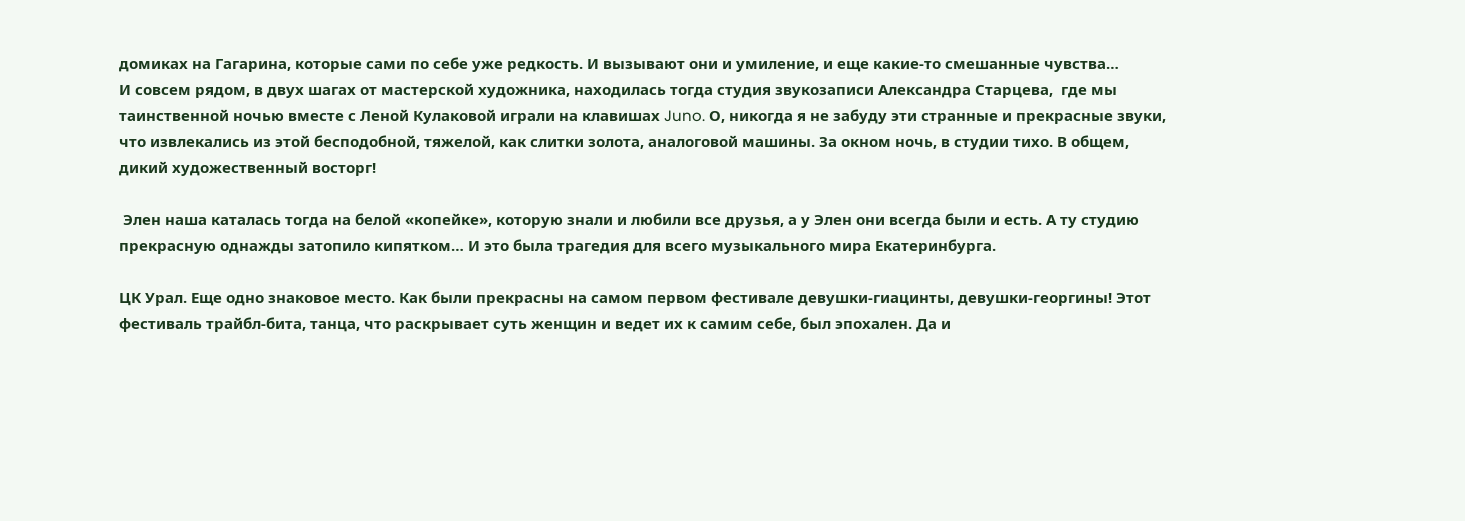домиках на Гагарина, которые сами по себе уже редкость. И вызывают они и умиление, и еще какие-то смешанные чувства…
И совсем рядом, в двух шагах от мастерской художника, находилась тогда студия звукозаписи Александра Старцева,  где мы таинственной ночью вместе с Леной Кулаковой играли на клавишах Juno. О, никогда я не забуду эти странные и прекрасные звуки, что извлекались из этой бесподобной, тяжелой, как слитки золота, аналоговой машины. За окном ночь, в студии тихо. В общем, дикий художественный восторг!

 Элен наша каталась тогда на белой «копейке», которую знали и любили все друзья, а у Элен они всегда были и есть. А ту студию прекрасную однажды затопило кипятком… И это была трагедия для всего музыкального мира Екатеринбурга.

ЦК Урал. Еще одно знаковое место. Как были прекрасны на самом первом фестивале девушки-гиацинты, девушки-георгины! Этот фестиваль трайбл-бита, танца, что раскрывает суть женщин и ведет их к самим себе, был эпохален. Да и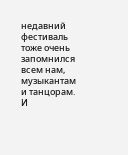недавний фестиваль тоже очень запомнился всем нам, музыкантам и танцорам.
И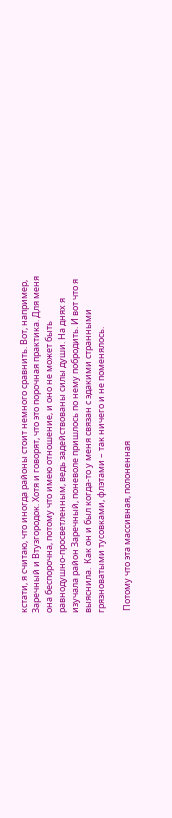кстати, я считаю, что иногда районы стоит немного сравнить. Вот, например, Заречный и Втузгородок. Хотя и говорят, что это порочная практика. Для меня она беспорочна, потому что имею отношение, и оно не может быть равнодушно-просветленным, ведь задействованы силы души. На днях я изучала район Заречный, поневоле пришлось по нему побродить. И вот что я выяснила.  Как он и был когда-то у меня связан с эдакими странными грязноватыми тусовками, флэтами – так ничего и не поменялось.

 Потому что эта массивная, полоненная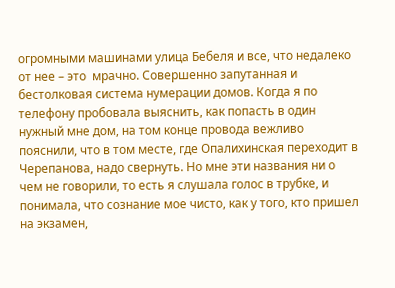огромными машинами улица Бебеля и все, что недалеко от нее – это  мрачно. Совершенно запутанная и бестолковая система нумерации домов. Когда я по телефону пробовала выяснить, как попасть в один нужный мне дом, на том конце провода вежливо пояснили, что в том месте, где Опалихинская переходит в Черепанова, надо свернуть. Но мне эти названия ни о чем не говорили, то есть я слушала голос в трубке, и понимала, что сознание мое чисто, как у того, кто пришел на экзамен,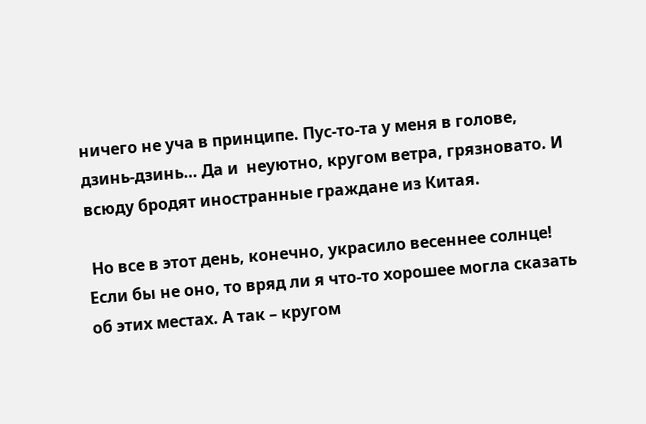ничего не уча в принципе. Пус-то-та у меня в голове, дзинь-дзинь… Да и  неуютно, кругом ветра, грязновато. И всюду бродят иностранные граждане из Китая.

 Но все в этот день, конечно, украсило весеннее солнце!  Если бы не оно, то вряд ли я что-то хорошее могла сказать об этих местах. А так – кругом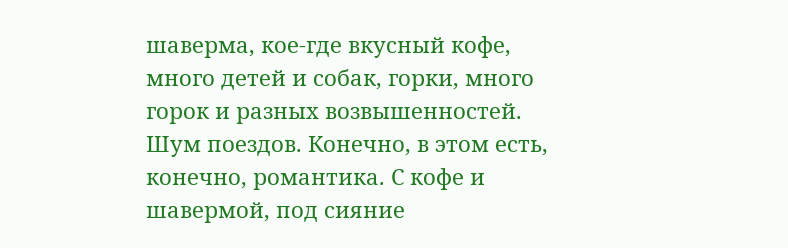шаверма, кое-где вкусный кофе, много детей и собак, горки, много горок и разных возвышенностей.  Шум поездов. Конечно, в этом есть, конечно, романтика. С кофе и шавермой, под сияние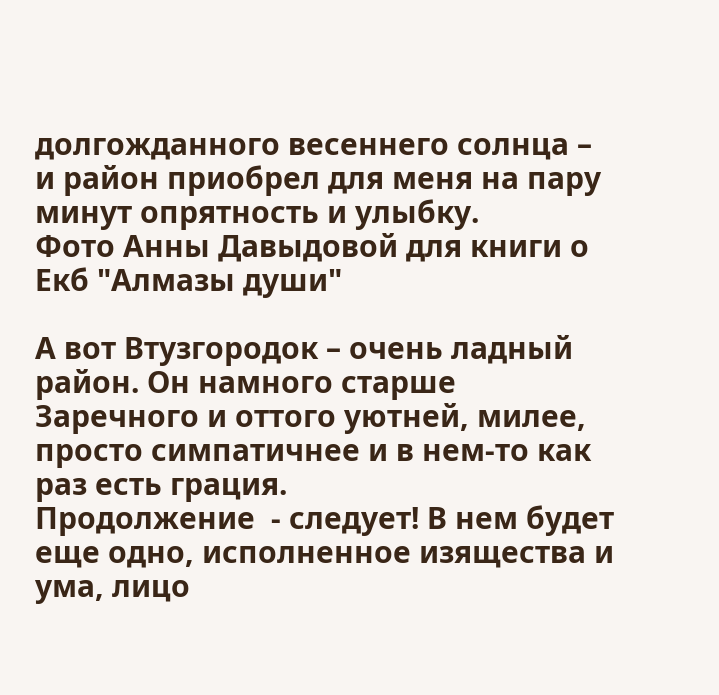долгожданного весеннего солнца – и район приобрел для меня на пару минут опрятность и улыбку.
Фото Анны Давыдовой для книги о Екб "Алмазы души"

А вот Втузгородок – очень ладный район. Он намного старше Заречного и оттого уютней, милее, просто симпатичнее и в нем-то как раз есть грация.
Продолжение  - следует! В нем будет еще одно, исполненное изящества и ума, лицо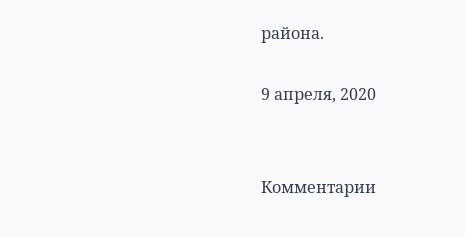района.

9 апреля, 2020


Комментарии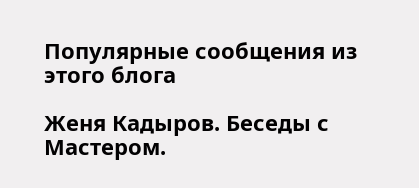Популярные сообщения из этого блога

Женя Кадыров. Беседы с Мастером.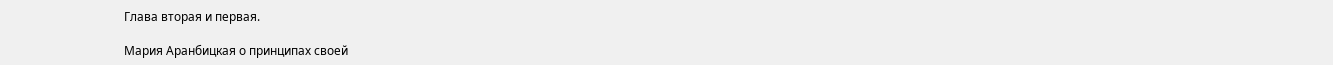Глава вторая и первая.

Мария Аранбицкая о принципах своей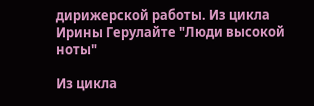дирижерской работы. Из цикла Ирины Герулайте "Люди высокой ноты"

Из цикла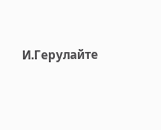И.Герулайте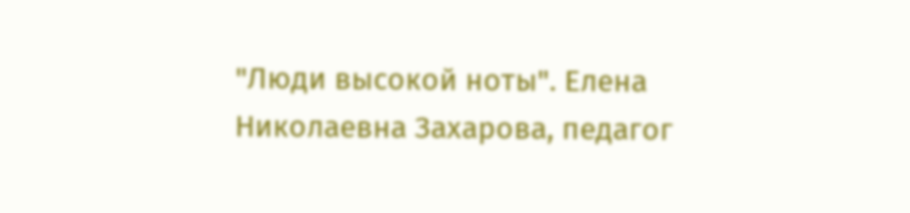"Люди высокой ноты". Елена Николаевна Захарова, педагог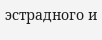эстрадного и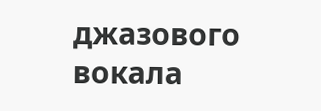джазового вокала